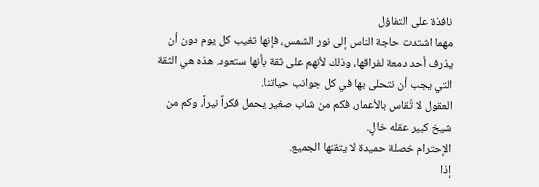نافذة على التفاؤل
مهما اشتدت حاجة الناس إلى نور الشمس، فإنها تغيب كل يوم دون أن يذرف أحد دمعة لفراقها، وذلك لأنهم على ثقة بأنها ستعود. هذه هي الثقة التي يجب أن نتحلى بها في كل جوانب حياتنا.
العقول لا تُقاس بالأعمار، فكم من شاب صغير يحمل فكراً نيراً، وكم من شيخ كبير عقله خالٍ.
الإحترام خصلة حميدة لا يتقنها الجميع.
إذا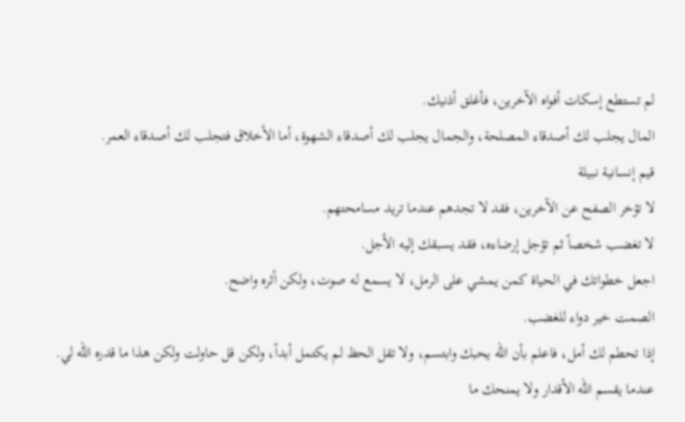لم تستطع إسكات أفواه الآخرين، فأغلق أذنيك.
المال يجلب لك أصدقاء المصلحة، والجمال يجلب لك أصدقاء الشهوة، أما الأخلاق فتجلب لك أصدقاء العمر.
قيم إنسانية نبيلة
لا تؤخر الصفح عن الآخرين، فقد لا تجدهم عندما تريد مسامحتهم.
لا تغضب شخصاً ثم تؤجل إرضاءه، فقد يسبقك إليه الأجل.
اجعل خطواتك في الحياة كمن يمشي على الرمل، لا يسمع له صوت، ولكن أثره واضح.
الصمت خير دواء للغضب.
إذا تحطم لك أمل، فاعلم بأن الله يحبك وابتسم، ولا تقل الحظ لم يكتمل أبداً، ولكن قل حاولت ولكن هذا ما قدره الله لي.
عندما يقسم الله الأقدار ولا يمنحك ما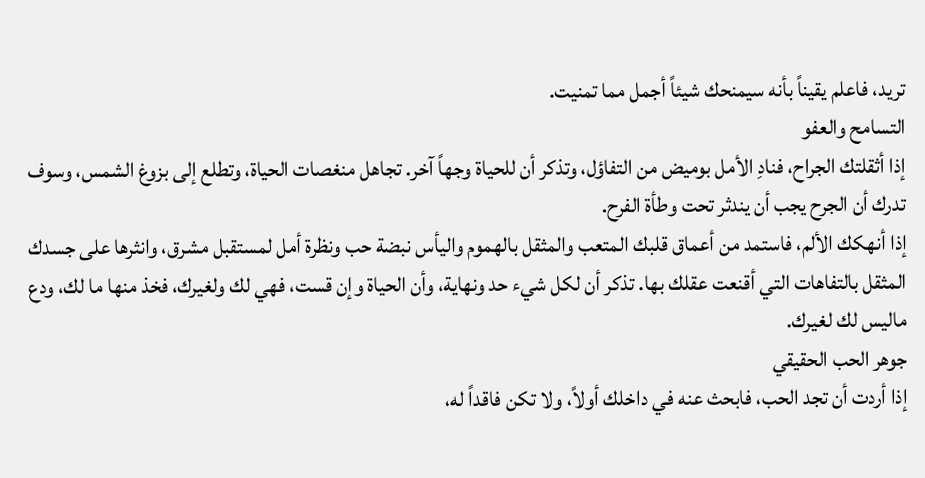تريد، فاعلم يقيناً بأنه سيمنحك شيئاً أجمل مما تمنيت.
التسامح والعفو
إذا أثقلتك الجراح، فنادِ الأمل بوميض من التفاؤل، وتذكر أن للحياة وجهاً آخر. تجاهل منغصات الحياة، وتطلع إلى بزوغ الشمس، وسوف تدرك أن الجرح يجب أن يندثر تحت وطأة الفرح.
إذا أنهكك الألم، فاستمد من أعماق قلبك المتعب والمثقل بالهموم واليأس نبضة حب ونظرة أمل لمستقبل مشرق، وانثرها على جسدك المثقل بالتفاهات التي أقنعت عقلك بها. تذكر أن لكل شيء حد ونهاية، وأن الحياة وإن قست، فهي لك ولغيرك، فخذ منها ما لك، ودع ماليس لك لغيرك.
جوهر الحب الحقيقي
إذا أردت أن تجد الحب، فابحث عنه في داخلك أولاً، ولا تكن فاقداً له،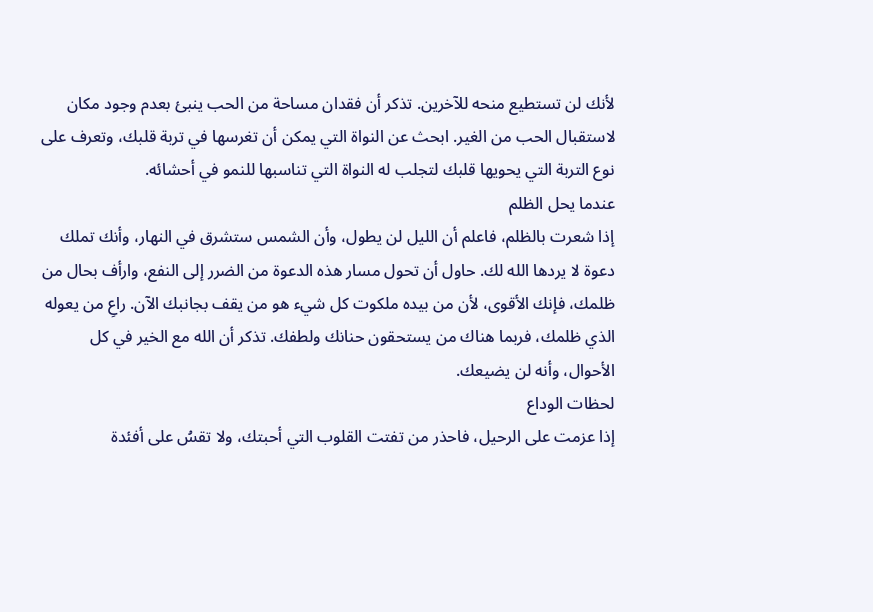لأنك لن تستطيع منحه للآخرين. تذكر أن فقدان مساحة من الحب ينبئ بعدم وجود مكان لاستقبال الحب من الغير. ابحث عن النواة التي يمكن أن تغرسها في تربة قلبك، وتعرف على نوع التربة التي يحويها قلبك لتجلب له النواة التي تناسبها للنمو في أحشائه.
عندما يحل الظلم
إذا شعرت بالظلم، فاعلم أن الليل لن يطول، وأن الشمس ستشرق في النهار، وأنك تملك دعوة لا يردها الله لك. حاول أن تحول مسار هذه الدعوة من الضرر إلى النفع، وارأف بحال من ظلمك، فإنك الأقوى، لأن من بيده ملكوت كل شيء هو من يقف بجانبك الآن. راعِ من يعوله الذي ظلمك، فربما هناك من يستحقون حنانك ولطفك. تذكر أن الله مع الخير في كل الأحوال، وأنه لن يضيعك.
لحظات الوداع
إذا عزمت على الرحيل، فاحذر من تفتت القلوب التي أحبتك، ولا تقسُ على أفئدة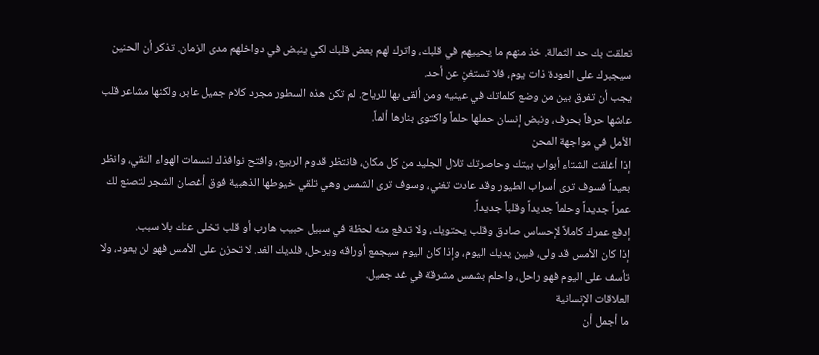تعلقت بك حد الثمالة. خذ منهم ما يحييهم في قلبك، واترك لهم بعض قلبك لكي ينبض في دواخلهم مدى الزمان. تذكر أن الحنين سيجبرك على العودة ذات يوم، فلا تستغنِ عن أحد.
يجب أن تفرق بين من وضع كلماتك في عينيه ومن ألقى بها للرياح. لم تكن هذه السطور مجرد كلام جميل عابر، ولكنها مشاعر قلب عاشها حرفاً بحرف، ونبض إنسان حملها حلماً واكتوى بنارها ألماً.
الأمل في مواجهة المحن
إذا أغلقت الشتاء أبواب بيتك وحاصرتك تلال الجليد من كل مكان، فانتظر قدوم الربيع، وافتح نوافذك لنسمات الهواء النقي، وانظر بعيداً فسوف ترى أسراب الطيور وقد عادت تغني، وسوف ترى الشمس وهي تلقي خيوطها الذهبية فوق أغصان الشجر لتصنع لك عمراً جديداً وحلماً جديداً وقلباً جديداً.
إدفع عمرك كاملاً لإحساس صادق وقلب يحتويك، ولا تدفع منه لحظة في سبيل حبيب هارب أو قلب تخلى عنك بلا سبب.
إذا كان الأمس قد ولى، فبين يديك اليوم، وإذا كان اليوم سيجمع أوراقه ويرحل، فلديك الغد. لا تحزن على الأمس فهو لن يعود، ولا تأسف على اليوم فهو راحل، واحلم بشمس مشرقة في غد جميل.
العلاقات الإنسانية
ما أجمل أن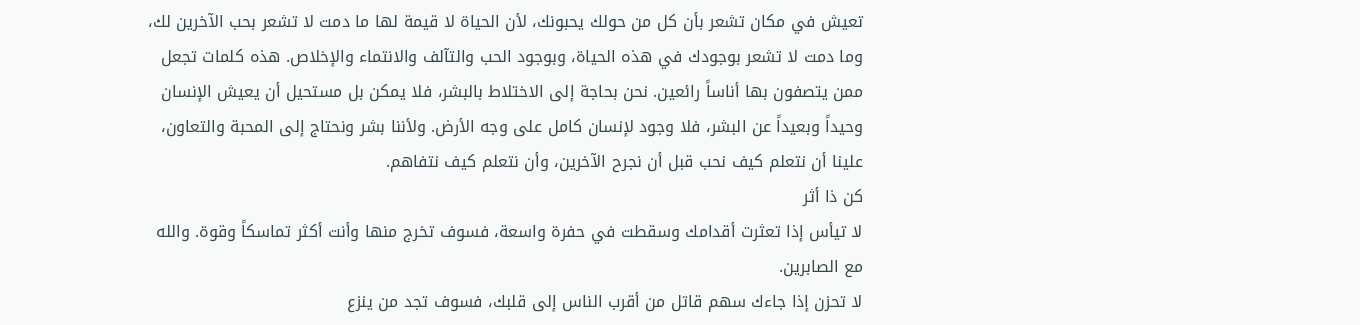تعيش في مكان تشعر بأن كل من حولك يحبونك، لأن الحياة لا قيمة لها ما دمت لا تشعر بحب الآخرين لك، وما دمت لا تشعر بوجودك في هذه الحياة، وبوجود الحب والتآلف والانتماء والإخلاص. هذه كلمات تجعل ممن يتصفون بها أناساً رائعين. نحن بحاجة إلى الاختلاط بالبشر، فلا يمكن بل مستحيل أن يعيش الإنسان وحيداً وبعيداً عن البشر، فلا وجود لإنسان كامل على وجه الأرض. ولأننا بشر ونحتاج إلى المحبة والتعاون، علينا أن نتعلم كيف نحب قبل أن نجرح الآخرين، وأن نتعلم كيف نتفاهم.
كن ذا أثر
لا تيأس إذا تعثرت أقدامك وسقطت في حفرة واسعة، فسوف تخرج منها وأنت أكثر تماسكاً وقوة. والله مع الصابرين.
لا تحزن إذا جاءك سهم قاتل من أقرب الناس إلى قلبك، فسوف تجد من ينزع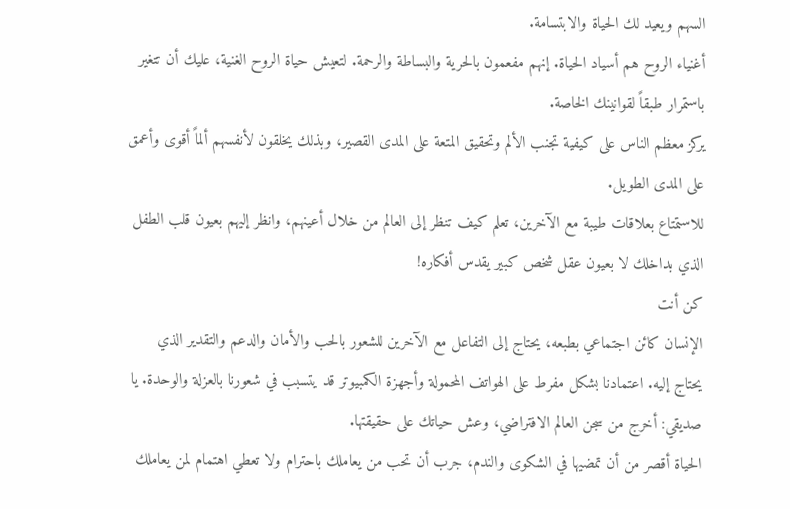السهم ويعيد لك الحياة والابتسامة.
أغنياء الروح هم أسياد الحياة. إنهم مفعمون بالحرية والبساطة والرحمة. لتعيش حياة الروح الغنية، عليك أن تتغير باستمرار طبقاً لقوانينك الخاصة.
يركز معظم الناس على كيفية تجنب الألم وتحقيق المتعة على المدى القصير، وبذلك يخلقون لأنفسهم ألماً أقوى وأعمق على المدى الطويل.
للاستمتاع بعلاقات طيبة مع الآخرين، تعلم كيف تنظر إلى العالم من خلال أعينهم، وانظر إليهم بعيون قلب الطفل الذي بداخلك لا بعيون عقل شخص كبير يقدس أفكاره!
كن أنت
الإنسان كائن اجتماعي بطبعه، يحتاج إلى التفاعل مع الآخرين للشعور بالحب والأمان والدعم والتقدير الذي يحتاج إليه. اعتمادنا بشكل مفرط على الهواتف المحمولة وأجهزة الكمبيوتر قد يتسبب في شعورنا بالعزلة والوحدة. يا صديقي: أخرج من سجن العالم الافتراضي، وعش حياتك على حقيقتها.
الحياة أقصر من أن تمضيها في الشكوى والندم، جرب أن تحب من يعاملك باحترام ولا تعطي اهتمام لمن يعاملك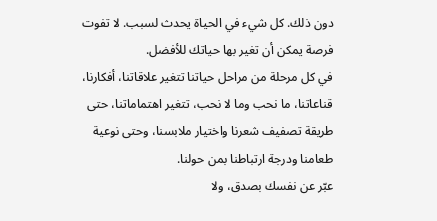دون ذلك. كل شيء في الحياة يحدث لسبب. لا تفوت فرصة يمكن أن تغير بها حياتك للأفضل.
في كل مرحلة من مراحل حياتنا تتغير علاقاتنا، أفكارنا، قناعاتنا، ما نحب وما لا نحب، تتغير اهتماماتنا، حتى طريقة تصفيف شعرنا واختيار ملابسنا، وحتى نوعية طعامنا ودرجة ارتباطنا بمن حولنا.
عبّر عن نفسك بصدق، ولا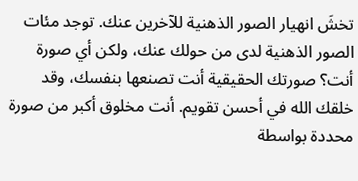تخشَ انهيار الصور الذهنية للآخرين عنك. توجد مئات الصور الذهنية لدى من حولك عنك، ولكن أي صورة أنت؟ صورتك الحقيقية أنت تصنعها بنفسك، وقد خلقك الله في أحسن تقويم. أنت مخلوق أكبر من صورة محددة بواسطة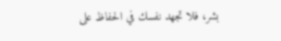بشر، فلا تجهد نفسك في الحفاظ على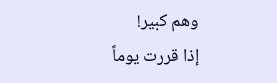وهم كبير!
إذا قررت يوماً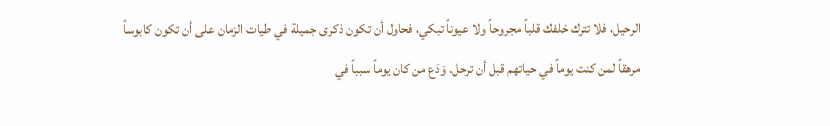الرحيل، فلا تترك خلفك قلباً مجروحاً ولا عيوناً تبكي، فحاول أن تكون ذكرى جميلة في طيات الزمان على أن تكون كابوساً مرهقاً لمن كنت يوماً في حياتهم قبل أن ترحل. وَدَع من كان يوماً سبباً في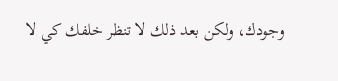وجودك، ولكن بعد ذلك لا تنظر خلفك كي لا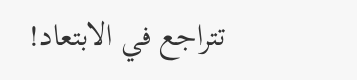تتراجع في الابتعاد!